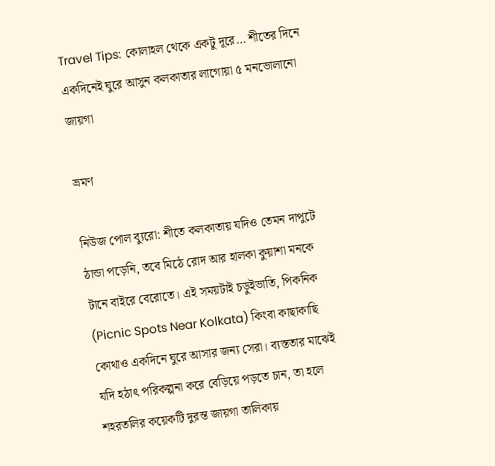Travel Tips: কোলাহল থেকে একটু দূরে… শীতের দিনে একদিনেই ঘুরে আসুন কলকাতার লাগোয়া ৫ মনভোলানো জায়গা

ভ্রমণ

নিউজ পোল ব্যুরো: শীতে কলকাতায় যদিও তেমন দাপুটে ঠান্ডা পড়েনি, তবে মিঠে রোদ আর হালকা কুয়াশা মনকে টানে বাইরে বেরোতে। এই সময়টাই চড়ুইভাতি, পিকনিক (Picnic Spots Near Kolkata) কিংবা কাছাকাছি কোথাও একদিনে ঘুরে আসার জন্য সেরা। ব্যস্ততার মাঝেই যদি হঠাৎ পরিকল্পনা করে বেড়িয়ে পড়তে চান, তা হলে শহরতলির কয়েকটি দুরন্ত জায়গা তালিকায়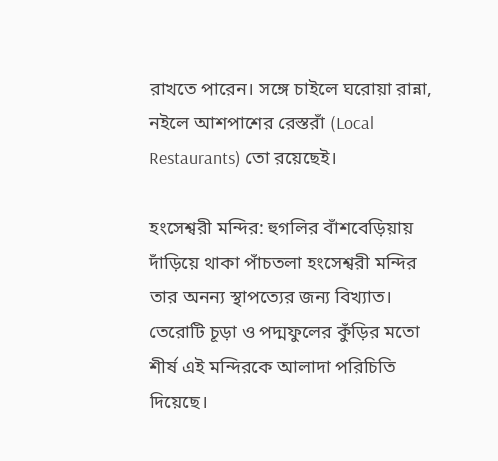রাখতে পারেন। সঙ্গে চাইলে ঘরোয়া রান্না, নইলে আশপাশের রেস্তরাঁ (Local Restaurants) তো রয়েছেই।

হংসেশ্বরী মন্দির: হুগলির বাঁশবেড়িয়ায় দাঁড়িয়ে থাকা পাঁচতলা হংসেশ্বরী মন্দির তার অনন্য স্থাপত্যের জন্য বিখ্যাত। তেরোটি চূড়া ও পদ্মফুলের কুঁড়ির মতো শীর্ষ এই মন্দিরকে আলাদা পরিচিতি দিয়েছে।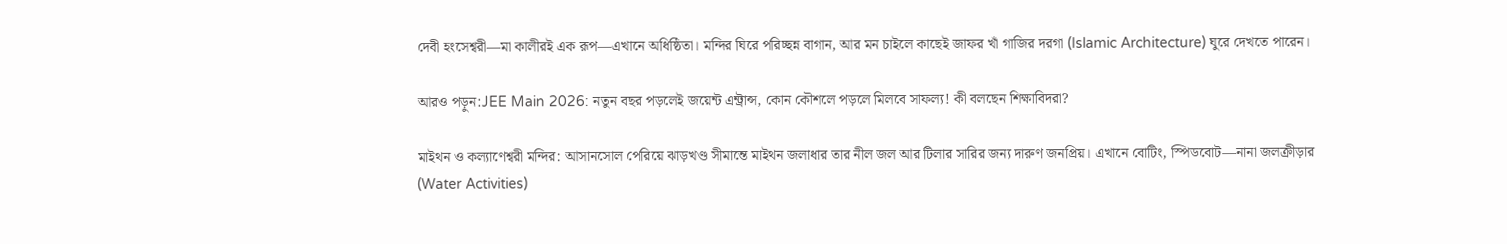দেবী হংসেশ্বরী—মা কালীরই এক রূপ—এখানে অধিষ্ঠিতা। মন্দির ঘিরে পরিচ্ছন্ন বাগান, আর মন চাইলে কাছেই জাফর খাঁ গাজির দরগা (Islamic Architecture) ঘুরে দেখতে পারেন।

আরও পড়ুন:JEE Main 2026: নতুন বছর পড়লেই জয়েন্ট এন্ট্রান্স, কোন কৌশলে পড়লে মিলবে সাফল্য! কী বলছেন শিক্ষাবিদরা?

মাইথন ও কল্যাণেশ্বরী মন্দির: আসানসোল পেরিয়ে ঝাড়খণ্ড সীমান্তে মাইথন জলাধার তার নীল জল আর টিলার সারির জন্য দারুণ জনপ্রিয়। এখানে বোটিং, স্পিডবোট—নানা জলক্রীড়ার (Water Activities)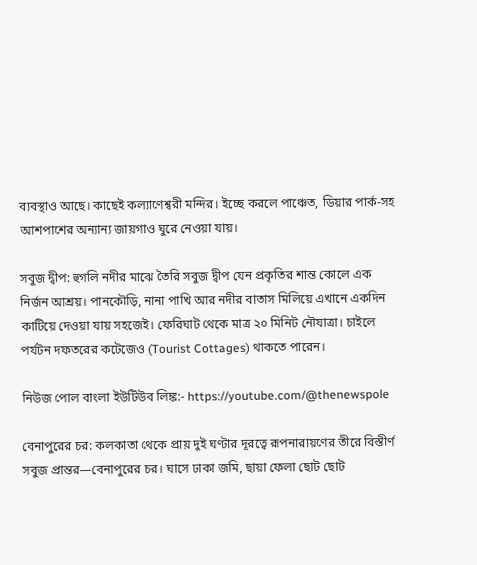ব্যবস্থাও আছে। কাছেই কল্যাণেশ্বরী মন্দির। ইচ্ছে করলে পাঞ্চেত, ডিয়ার পার্ক-সহ আশপাশের অন্যান্য জায়গাও ঘুরে নেওয়া যায়।

সবুজ দ্বীপ: হুগলি নদীর মাঝে তৈরি সবুজ দ্বীপ যেন প্রকৃতির শান্ত কোলে এক নির্জন আশ্রয়। পানকৌড়ি, নানা পাখি আর নদীর বাতাস মিলিয়ে এখানে একদিন কাটিয়ে দেওয়া যায় সহজেই। ফেরিঘাট থেকে মাত্র ২০ মিনিট নৌযাত্রা। চাইলে পর্যটন দফতরের কটেজেও (Tourist Cottages) থাকতে পারেন।

নিউজ পোল বাংলা ইউটিউব লিঙ্ক:- https://youtube.com/@thenewspole

বেনাপুরের চর: কলকাতা থেকে প্রায় দুই ঘণ্টার দূরত্বে রূপনারায়ণের তীরে বিস্তীর্ণ সবুজ প্রান্তর—বেনাপুরের চর। ঘাসে ঢাকা জমি, ছায়া ফেলা ছোট ছোট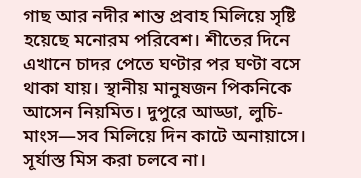গাছ আর নদীর শান্ত প্রবাহ মিলিয়ে সৃষ্টি হয়েছে মনোরম পরিবেশ। শীতের দিনে এখানে চাদর পেতে ঘণ্টার পর ঘণ্টা বসে থাকা যায়। স্থানীয় মানুষজন পিকনিকে আসেন নিয়মিত। দুপুরে আড্ডা, লুচি-মাংস—সব মিলিয়ে দিন কাটে অনায়াসে। সূর্যাস্ত মিস করা চলবে না।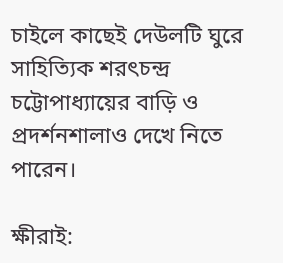চাইলে কাছেই দেউলটি ঘুরে সাহিত্যিক শরৎচন্দ্র চট্টোপাধ্যায়ের বাড়ি ও প্রদর্শনশালাও দেখে নিতে পারেন।

ক্ষীরাই: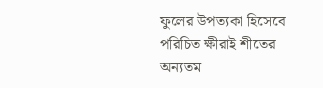ফুলের উপত্যকা হিসেবে পরিচিত ক্ষীরাই শীতের অন্যতম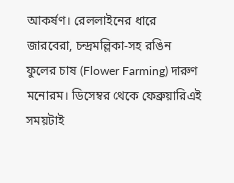আকর্ষণ। রেললাইনের ধারে জারবেরা, চন্দ্রমল্লিকা-সহ রঙিন ফুলের চাষ (Flower Farming) দারুণ মনোরম। ডিসেম্বর থেকে ফেব্রুয়ারিএই সময়টাই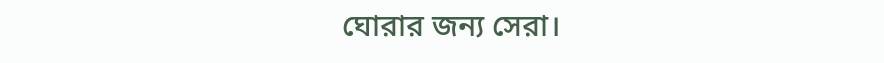ঘোরার জন্য সেরা।